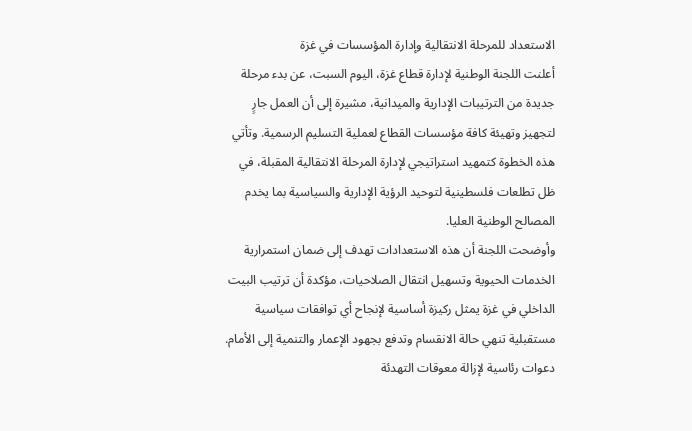الاستعداد للمرحلة الانتقالية وإدارة المؤسسات في غزة
أعلنت اللجنة الوطنية لإدارة قطاع غزة، اليوم السبت، عن بدء مرحلة جديدة من الترتيبات الإدارية والميدانية، مشيرة إلى أن العمل جارٍ لتجهيز وتهيئة كافة مؤسسات القطاع لعملية التسليم الرسمية. وتأتي هذه الخطوة كتمهيد استراتيجي لإدارة المرحلة الانتقالية المقبلة، في ظل تطلعات فلسطينية لتوحيد الرؤية الإدارية والسياسية بما يخدم المصالح الوطنية العليا.
وأوضحت اللجنة أن هذه الاستعدادات تهدف إلى ضمان استمرارية الخدمات الحيوية وتسهيل انتقال الصلاحيات، مؤكدة أن ترتيب البيت الداخلي في غزة يمثل ركيزة أساسية لإنجاح أي توافقات سياسية مستقبلية تنهي حالة الانقسام وتدفع بجهود الإعمار والتنمية إلى الأمام.
دعوات رئاسية لإزالة معوقات التهدئة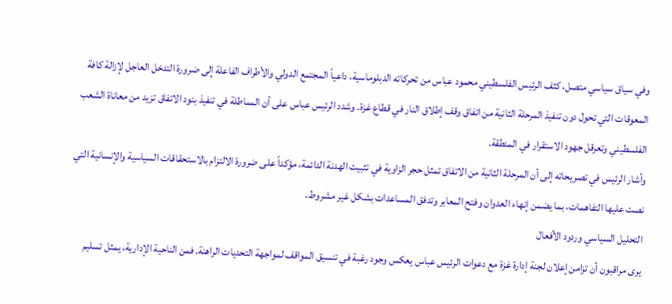وفي سياق سياسي متصل، كثف الرئيس الفلسطيني محمود عباس من تحركاته الدبلوماسية، داعياً المجتمع الدولي والأطراف الفاعلة إلى ضرورة التدخل العاجل لإزالة كافة المعوقات التي تحول دون تنفيذ المرحلة الثانية من اتفاق وقف إطلاق النار في قطاع غزة. وشدد الرئيس عباس على أن المماطلة في تنفيذ بنود الاتفاق تزيد من معاناة الشعب الفلسطيني وتعرقل جهود الاستقرار في المنطقة.
وأشار الرئيس في تصريحاته إلى أن المرحلة الثانية من الاتفاق تمثل حجر الزاوية في تثبيت الهدنة الدائمة، مؤكداً على ضرورة الالتزام بالاستحقاقات السياسية والإنسانية التي نصت عليها التفاهمات، بما يضمن إنهاء العدوان وفتح المعابر وتدفق المساعدات بشكل غير مشروط.
التحليل السياسي وردود الأفعال
يرى مراقبون أن تزامن إعلان لجنة إدارة غزة مع دعوات الرئيس عباس يعكس وجود رغبة في تنسيق المواقف لمواجهة التحديات الراهنة. فمن الناحية الإدارية، يمثل تسليم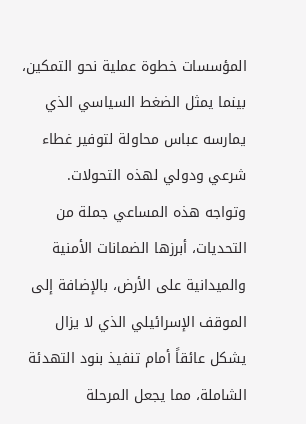المؤسسات خطوة عملية نحو التمكين، بينما يمثل الضغط السياسي الذي يمارسه عباس محاولة لتوفير غطاء شرعي ودولي لهذه التحولات.
وتواجه هذه المساعي جملة من التحديات، أبرزها الضمانات الأمنية والميدانية على الأرض، بالإضافة إلى الموقف الإسرائيلي الذي لا يزال يشكل عائقاً أمام تنفيذ بنود التهدئة الشاملة، مما يجعل المرحلة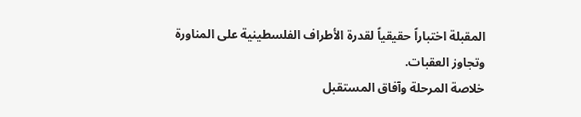المقبلة اختباراً حقيقياً لقدرة الأطراف الفلسطينية على المناورة وتجاوز العقبات.
خلاصة المرحلة وآفاق المستقبل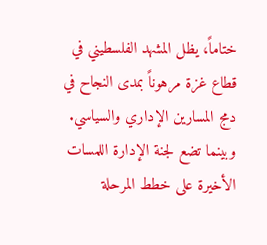ختاماً، يظل المشهد الفلسطيني في قطاع غزة مرهوناً بمدى النجاح في دمج المسارين الإداري والسياسي. وبينما تضع لجنة الإدارة اللمسات الأخيرة على خطط المرحلة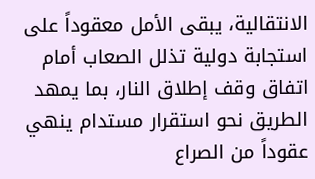الانتقالية، يبقى الأمل معقوداً على استجابة دولية تذلل الصعاب أمام اتفاق وقف إطلاق النار، بما يمهد الطريق نحو استقرار مستدام ينهي عقوداً من الصراع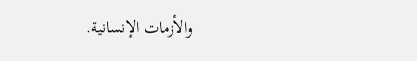والأزمات الإنسانية.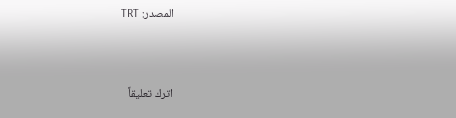المصدر: TRT


اترك تعليقاً